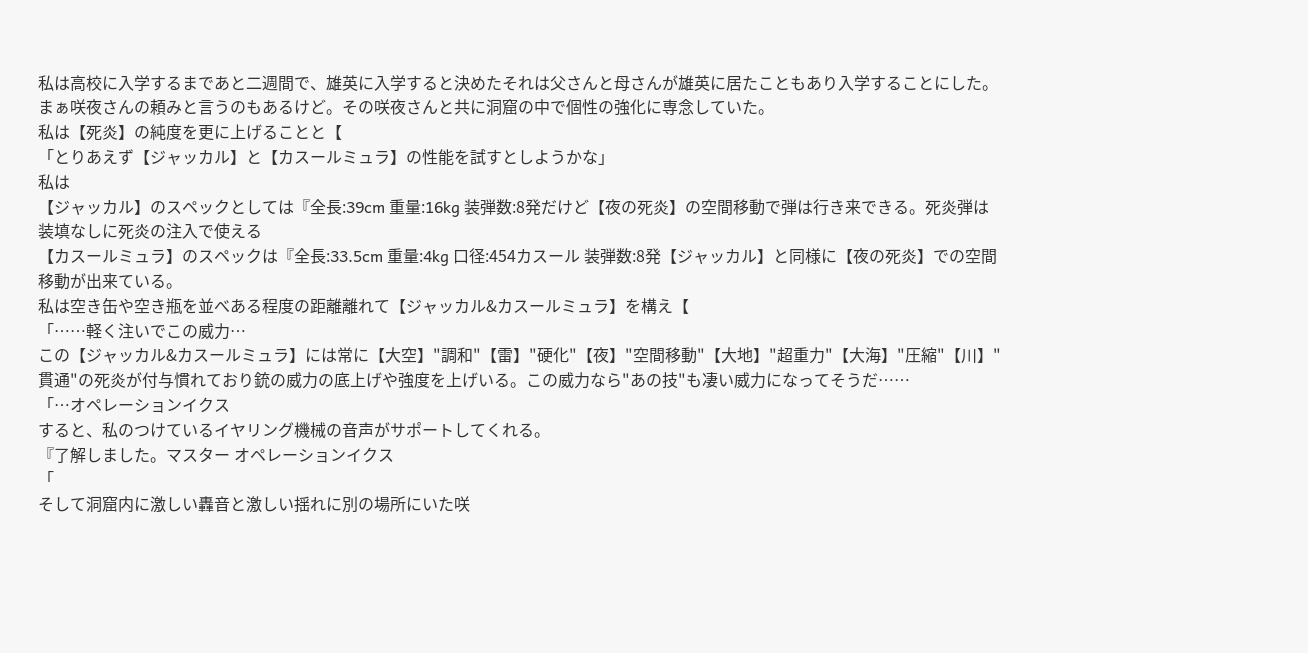私は高校に入学するまであと二週間で、雄英に入学すると決めたそれは父さんと母さんが雄英に居たこともあり入学することにした。まぁ咲夜さんの頼みと言うのもあるけど。その咲夜さんと共に洞窟の中で個性の強化に専念していた。
私は【死炎】の純度を更に上げることと【
「とりあえず【ジャッカル】と【カスールミュラ】の性能を試すとしようかな」
私は
【ジャッカル】のスペックとしては『全長:39cm 重量:16kg 装弾数:8発だけど【夜の死炎】の空間移動で弾は行き来できる。死炎弾は装填なしに死炎の注入で使える
【カスールミュラ】のスペックは『全長:33.5cm 重量:4kg 口径:454カスール 装弾数:8発【ジャッカル】と同様に【夜の死炎】での空間移動が出来ている。
私は空き缶や空き瓶を並べある程度の距離離れて【ジャッカル&カスールミュラ】を構え【
「……軽く注いでこの威力…
この【ジャッカル&カスールミュラ】には常に【大空】"調和"【雷】"硬化"【夜】"空間移動"【大地】"超重力"【大海】"圧縮"【川】"貫通"の死炎が付与慣れており銃の威力の底上げや強度を上げいる。この威力なら"あの技"も凄い威力になってそうだ……
「…オペレーションイクス
すると、私のつけているイヤリング機械の音声がサポートしてくれる。
『了解しました。マスター オペレーションイクス
「
そして洞窟内に激しい轟音と激しい揺れに別の場所にいた咲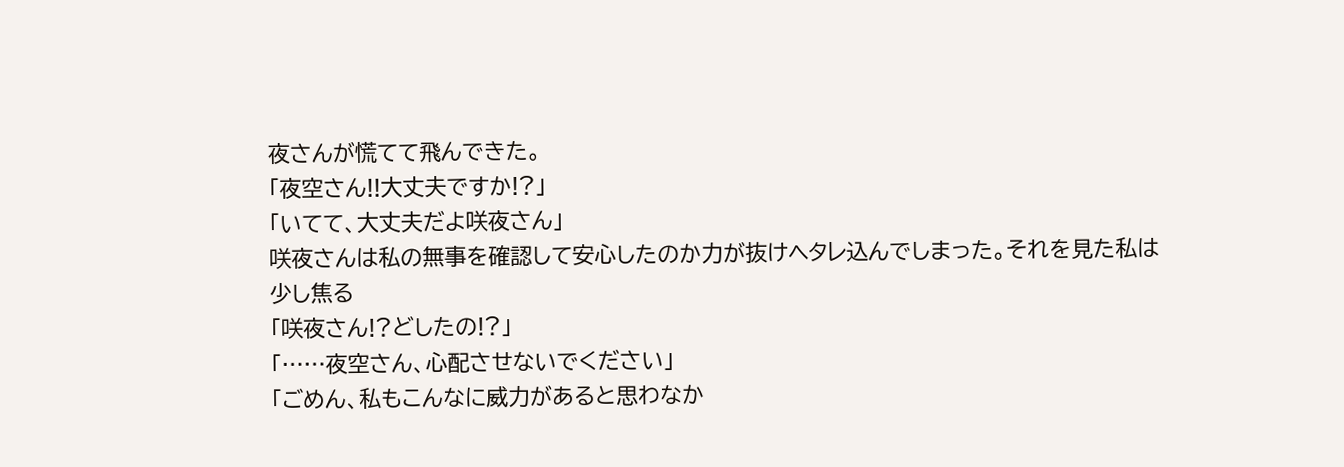夜さんが慌てて飛んできた。
「夜空さん!!大丈夫ですか!?」
「いてて、大丈夫だよ咲夜さん」
咲夜さんは私の無事を確認して安心したのか力が抜けヘタレ込んでしまった。それを見た私は少し焦る
「咲夜さん!?どしたの!?」
「……夜空さん、心配させないでください」
「ごめん、私もこんなに威力があると思わなか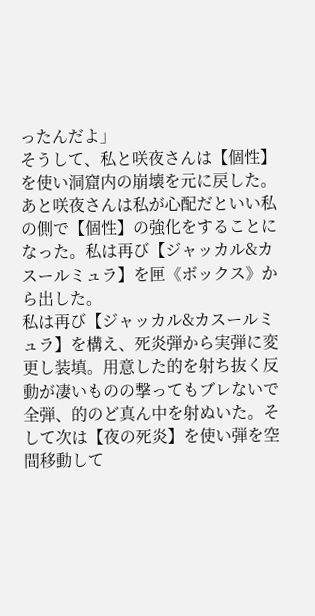ったんだよ」
そうして、私と咲夜さんは【個性】を使い洞窟内の崩壊を元に戻した。あと咲夜さんは私が心配だといい私の側で【個性】の強化をすることになった。私は再び【ジャッカル&カスールミュラ】を匣《ボックス》から出した。
私は再び【ジャッカル&カスールミュラ】を構え、死炎弾から実弾に変更し装填。用意した的を射ち抜く反動が凄いものの撃ってもブレないで全弾、的のど真ん中を射ぬいた。そして次は【夜の死炎】を使い弾を空間移動して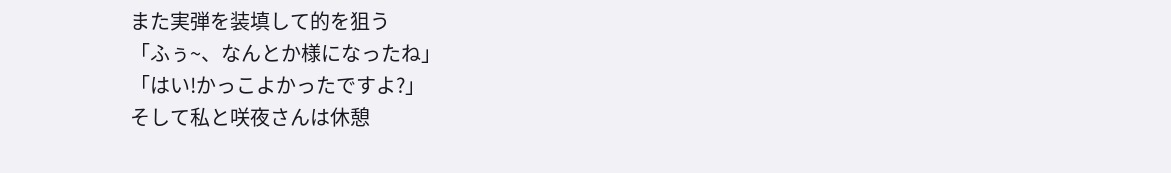また実弾を装填して的を狙う
「ふぅ~、なんとか様になったね」
「はい!かっこよかったですよ?」
そして私と咲夜さんは休憩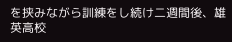を挟みながら訓練をし続け二週間後、雄英高校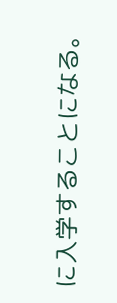に入学することになる。